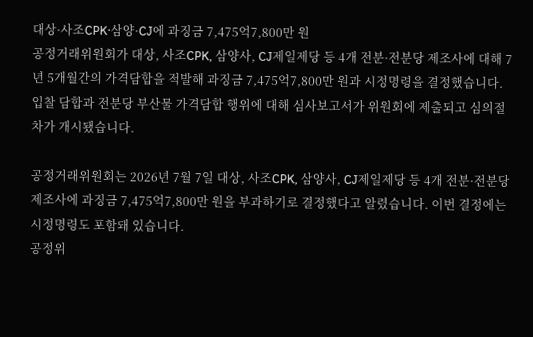대상·사조CPK·삼양·CJ에 과징금 7,475억7,800만 원
공정거래위원회가 대상, 사조CPK, 삼양사, CJ제일제당 등 4개 전분·전분당 제조사에 대해 7년 5개월간의 가격담합을 적발해 과징금 7,475억7,800만 원과 시정명령을 결정했습니다. 입찰 담합과 전분당 부산물 가격담합 행위에 대해 심사보고서가 위원회에 제출되고 심의절차가 개시됐습니다.

공정거래위원회는 2026년 7월 7일 대상, 사조CPK, 삼양사, CJ제일제당 등 4개 전분·전분당 제조사에 과징금 7,475억7,800만 원을 부과하기로 결정했다고 알렸습니다. 이번 결정에는 시정명령도 포함돼 있습니다.
공정위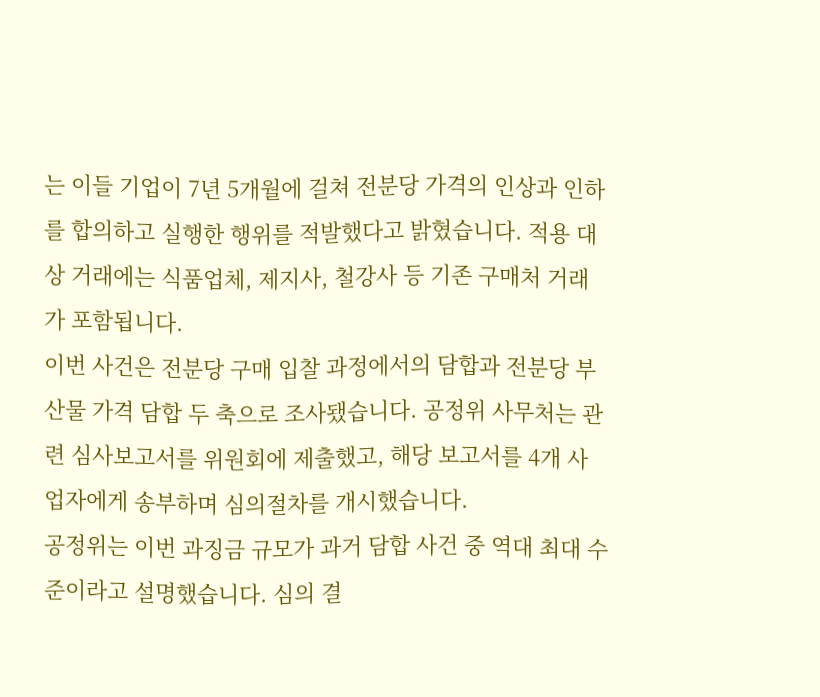는 이들 기업이 7년 5개월에 걸쳐 전분당 가격의 인상과 인하를 합의하고 실행한 행위를 적발했다고 밝혔습니다. 적용 대상 거래에는 식품업체, 제지사, 철강사 등 기존 구매처 거래가 포함됩니다.
이번 사건은 전분당 구매 입찰 과정에서의 담합과 전분당 부산물 가격 담합 두 축으로 조사됐습니다. 공정위 사무처는 관련 심사보고서를 위원회에 제출했고, 해당 보고서를 4개 사업자에게 송부하며 심의절차를 개시했습니다.
공정위는 이번 과징금 규모가 과거 담합 사건 중 역대 최대 수준이라고 설명했습니다. 심의 결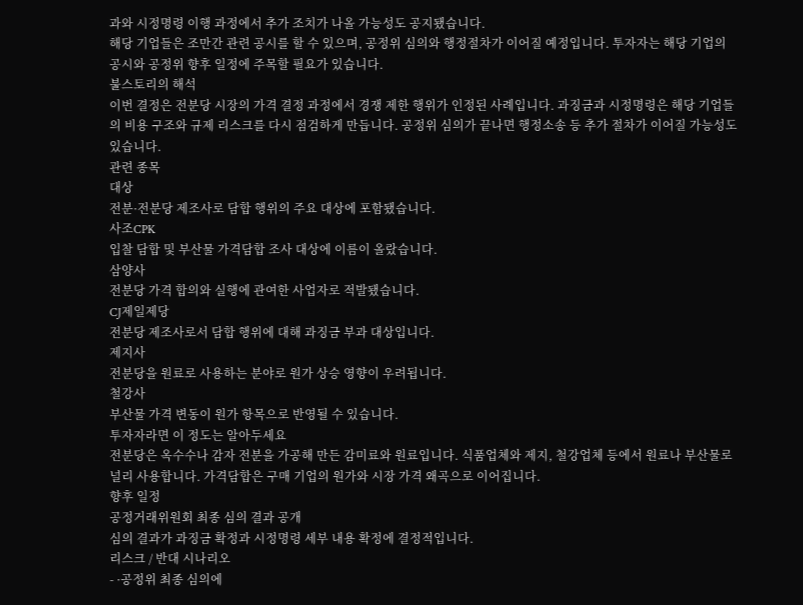과와 시정명령 이행 과정에서 추가 조치가 나올 가능성도 공지됐습니다.
해당 기업들은 조만간 관련 공시를 할 수 있으며, 공정위 심의와 행정절차가 이어질 예정입니다. 투자자는 해당 기업의 공시와 공정위 향후 일정에 주목할 필요가 있습니다.
불스토리의 해석
이번 결정은 전분당 시장의 가격 결정 과정에서 경쟁 제한 행위가 인정된 사례입니다. 과징금과 시정명령은 해당 기업들의 비용 구조와 규제 리스크를 다시 점검하게 만듭니다. 공정위 심의가 끝나면 행정소송 등 추가 절차가 이어질 가능성도 있습니다.
관련 종목
대상
전분·전분당 제조사로 담합 행위의 주요 대상에 포함됐습니다.
사조CPK
입찰 담합 및 부산물 가격담합 조사 대상에 이름이 올랐습니다.
삼양사
전분당 가격 합의와 실행에 관여한 사업자로 적발됐습니다.
CJ제일제당
전분당 제조사로서 담합 행위에 대해 과징금 부과 대상입니다.
제지사
전분당을 원료로 사용하는 분야로 원가 상승 영향이 우려됩니다.
철강사
부산물 가격 변동이 원가 항목으로 반영될 수 있습니다.
투자자라면 이 정도는 알아두세요
전분당은 옥수수나 감자 전분을 가공해 만든 감미료와 원료입니다. 식품업체와 제지, 철강업체 등에서 원료나 부산물로 널리 사용합니다. 가격담합은 구매 기업의 원가와 시장 가격 왜곡으로 이어집니다.
향후 일정
공정거래위원회 최종 심의 결과 공개
심의 결과가 과징금 확정과 시정명령 세부 내용 확정에 결정적입니다.
리스크 / 반대 시나리오
- ·공정위 최종 심의에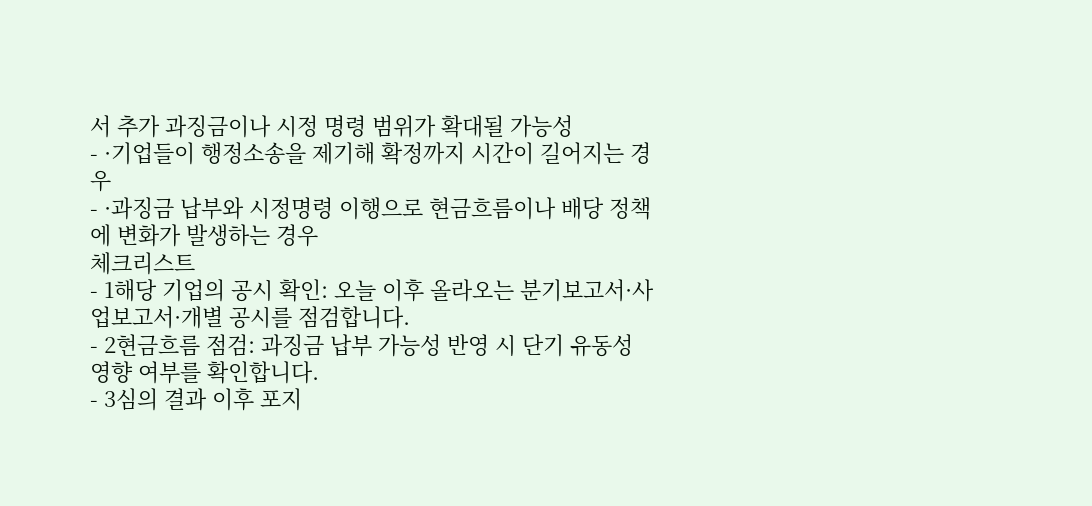서 추가 과징금이나 시정 명령 범위가 확대될 가능성
- ·기업들이 행정소송을 제기해 확정까지 시간이 길어지는 경우
- ·과징금 납부와 시정명령 이행으로 현금흐름이나 배당 정책에 변화가 발생하는 경우
체크리스트
- 1해당 기업의 공시 확인: 오늘 이후 올라오는 분기보고서·사업보고서·개별 공시를 점검합니다.
- 2현금흐름 점검: 과징금 납부 가능성 반영 시 단기 유동성 영향 여부를 확인합니다.
- 3심의 결과 이후 포지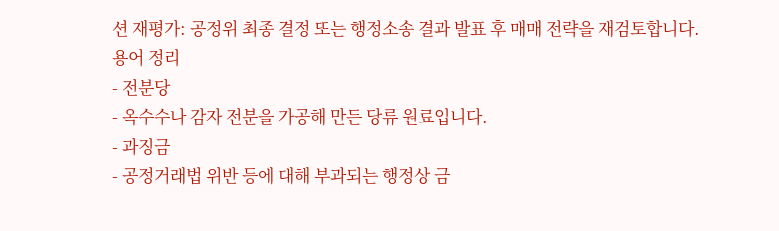션 재평가: 공정위 최종 결정 또는 행정소송 결과 발표 후 매매 전략을 재검토합니다.
용어 정리
- 전분당
- 옥수수나 감자 전분을 가공해 만든 당류 원료입니다.
- 과징금
- 공정거래법 위반 등에 대해 부과되는 행정상 금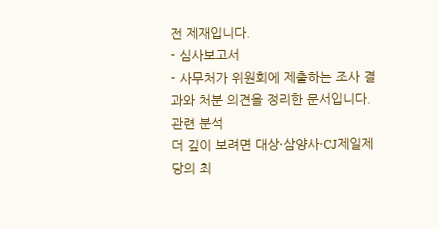전 제재입니다.
- 심사보고서
- 사무처가 위원회에 제출하는 조사 결과와 처분 의견을 정리한 문서입니다.
관련 분석
더 깊이 보려면 대상·삼양사·CJ제일제당의 최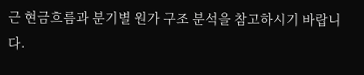근 현금흐름과 분기별 원가 구조 분석을 참고하시기 바랍니다.